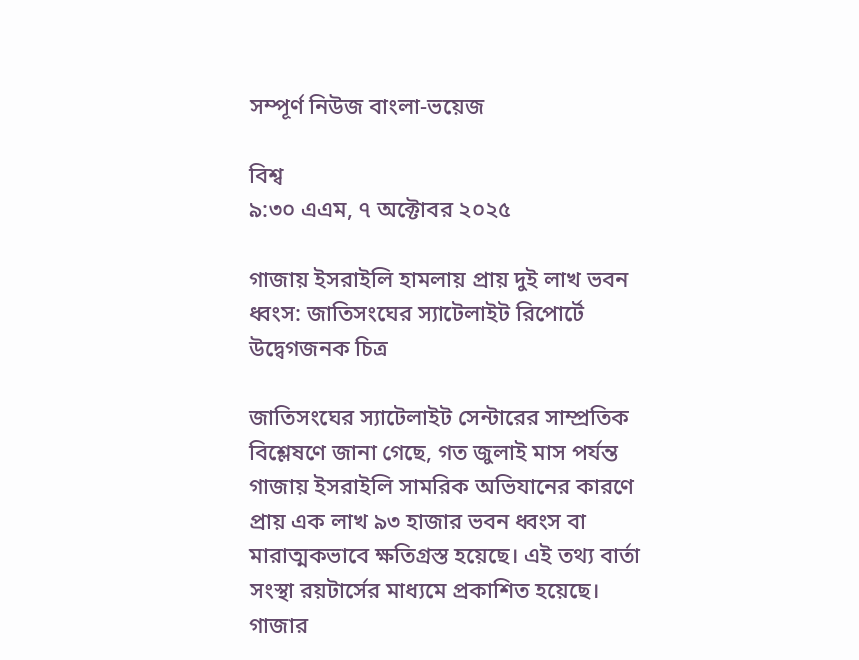সম্পূর্ণ নিউজ বাংলা-ভয়েজ

বিশ্ব
৯:৩০ এএম, ৭ অক্টোবর ২০২৫

গাজায় ইসরাইলি হামলায় প্রায় দুই লাখ ভবন ধ্বংস: জাতিসংঘের স্যাটেলাইট রিপোর্টে উদ্বেগজনক চিত্র

জাতিসংঘের স্যাটেলাইট সেন্টারের সাম্প্রতিক বিশ্লেষণে জানা গেছে, গত জুলাই মাস পর্যন্ত গাজায় ইসরাইলি সামরিক অভিযানের কারণে প্রায় এক লাখ ৯৩ হাজার ভবন ধ্বংস বা মারাত্মকভাবে ক্ষতিগ্রস্ত হয়েছে। এই তথ্য বার্তা সংস্থা রয়টার্সের মাধ্যমে প্রকাশিত হয়েছে। গাজার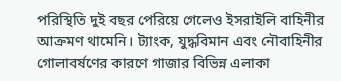পরিস্থিতি দুই বছর পেরিয়ে গেলেও ইসরাইলি বাহিনীর আক্রমণ থামেনি। ট্যাংক, যুদ্ধবিমান এবং নৌবাহিনীর গোলাবর্ষণের কারণে গাজার বিভিন্ন এলাকা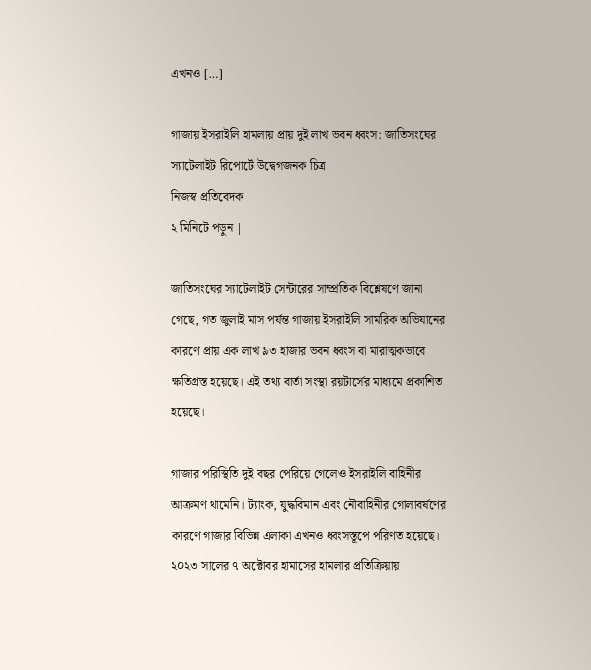এখনও […]

গাজায় ইসরাইলি হামলায় প্রায় দুই লাখ ভবন ধ্বংস: জাতিসংঘের স্যাটেলাইট রিপোর্টে উদ্বেগজনক চিত্র
নিজস্ব প্রতিবেদক
২ মিনিটে পড়ুন |

জাতিসংঘের স্যাটেলাইট সেন্টারের সাম্প্রতিক বিশ্লেষণে জানা গেছে, গত জুলাই মাস পর্যন্ত গাজায় ইসরাইলি সামরিক অভিযানের কারণে প্রায় এক লাখ ৯৩ হাজার ভবন ধ্বংস বা মারাত্মকভাবে ক্ষতিগ্রস্ত হয়েছে। এই তথ্য বার্তা সংস্থা রয়টার্সের মাধ্যমে প্রকাশিত হয়েছে।

গাজার পরিস্থিতি দুই বছর পেরিয়ে গেলেও ইসরাইলি বাহিনীর আক্রমণ থামেনি। ট্যাংক, যুদ্ধবিমান এবং নৌবাহিনীর গোলাবর্ষণের কারণে গাজার বিভিন্ন এলাকা এখনও ধ্বংসস্তূপে পরিণত হয়েছে। ২০২৩ সালের ৭ অক্টোবর হামাসের হামলার প্রতিক্রিয়ায়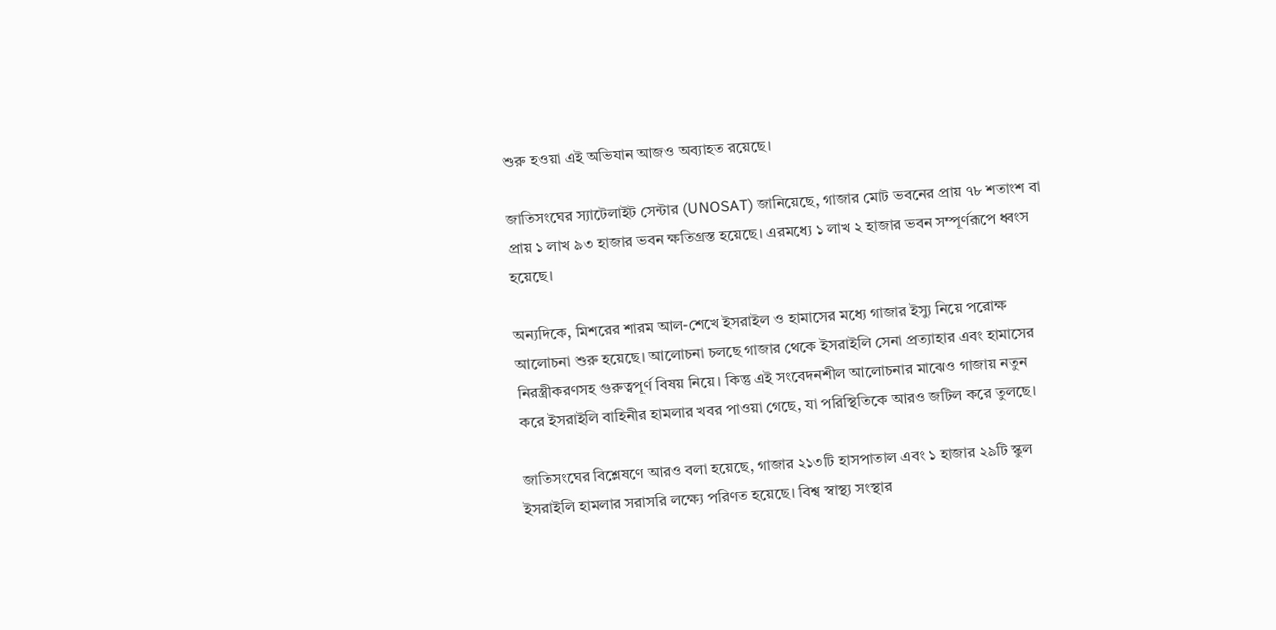শুরু হওয়া এই অভিযান আজও অব্যাহত রয়েছে।

জাতিসংঘের স্যাটেলাইট সেন্টার (UNOSAT) জানিয়েছে, গাজার মোট ভবনের প্রায় ৭৮ শতাংশ বা প্রায় ১ লাখ ৯৩ হাজার ভবন ক্ষতিগ্রস্ত হয়েছে। এরমধ্যে ১ লাখ ২ হাজার ভবন সম্পূর্ণরূপে ধ্বংস হয়েছে।

অন্যদিকে, মিশরের শারম আল-শেখে ইসরাইল ও হামাসের মধ্যে গাজার ইস্যু নিয়ে পরোক্ষ আলোচনা শুরু হয়েছে। আলোচনা চলছে গাজার থেকে ইসরাইলি সেনা প্রত্যাহার এবং হামাসের নিরস্ত্রীকরণসহ গুরুত্বপূর্ণ বিষয় নিয়ে। কিন্তু এই সংবেদনশীল আলোচনার মাঝেও গাজায় নতুন করে ইসরাইলি বাহিনীর হামলার খবর পাওয়া গেছে, যা পরিস্থিতিকে আরও জটিল করে তুলছে।

জাতিসংঘের বিশ্লেষণে আরও বলা হয়েছে, গাজার ২১৩টি হাসপাতাল এবং ১ হাজার ২৯টি স্কুল ইসরাইলি হামলার সরাসরি লক্ষ্যে পরিণত হয়েছে। বিশ্ব স্বাস্থ্য সংস্থার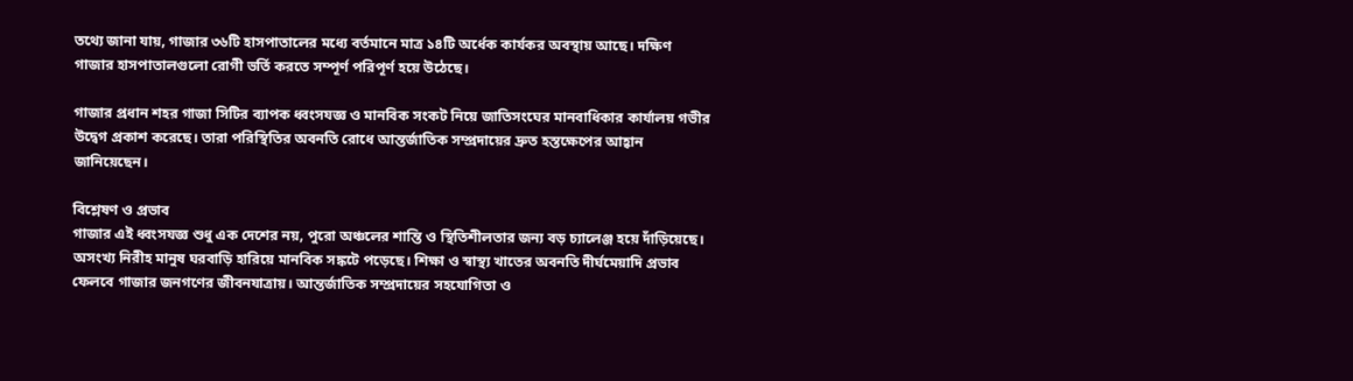তথ্যে জানা যায়, গাজার ৩৬টি হাসপাতালের মধ্যে বর্তমানে মাত্র ১৪টি অর্ধেক কার্যকর অবস্থায় আছে। দক্ষিণ গাজার হাসপাতালগুলো রোগী ভর্তি করতে সম্পূর্ণ পরিপূর্ণ হয়ে উঠেছে।

গাজার প্রধান শহর গাজা সিটির ব্যাপক ধ্বংসযজ্ঞ ও মানবিক সংকট নিয়ে জাতিসংঘের মানবাধিকার কার্যালয় গভীর উদ্বেগ প্রকাশ করেছে। তারা পরিস্থিতির অবনতি রোধে আন্তর্জাতিক সম্প্রদায়ের দ্রুত হস্তক্ষেপের আহ্বান জানিয়েছেন।

বিশ্লেষণ ও প্রভাব
গাজার এই ধ্বংসযজ্ঞ শুধু এক দেশের নয়, পুরো অঞ্চলের শান্তি ও স্থিতিশীলতার জন্য বড় চ্যালেঞ্জ হয়ে দাঁড়িয়েছে। অসংখ্য নিরীহ মানুষ ঘরবাড়ি হারিয়ে মানবিক সঙ্কটে পড়েছে। শিক্ষা ও স্বাস্থ্য খাতের অবনতি দীর্ঘমেয়াদি প্রভাব ফেলবে গাজার জনগণের জীবনযাত্রায়। আন্তর্জাতিক সম্প্রদায়ের সহযোগিতা ও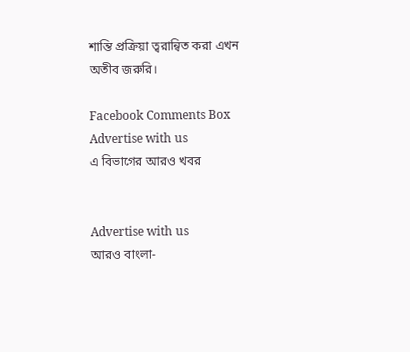শান্তি প্রক্রিয়া ত্বরান্বিত করা এখন অতীব জরুরি।

Facebook Comments Box
Advertise with us
এ বিভাগের আরও খবর


Advertise with us
আরও বাংলা-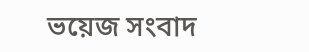ভয়েজ সংবাদ